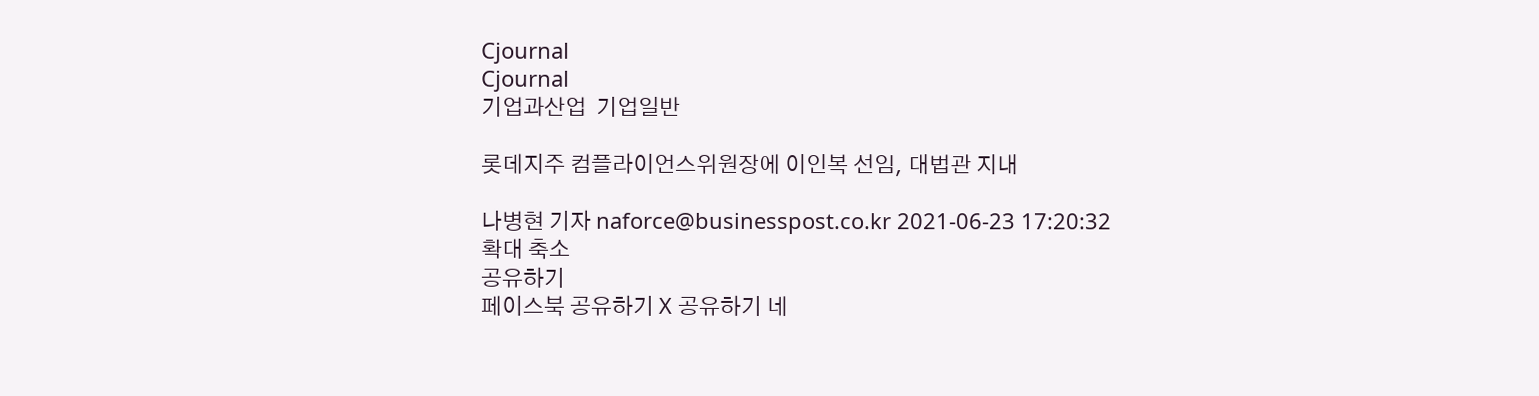Cjournal
Cjournal
기업과산업  기업일반

롯데지주 컴플라이언스위원장에 이인복 선임, 대법관 지내

나병현 기자 naforce@businesspost.co.kr 2021-06-23 17:20:32
확대 축소
공유하기
페이스북 공유하기 X 공유하기 네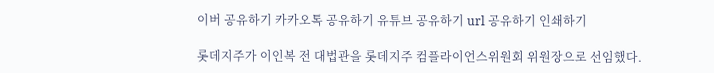이버 공유하기 카카오톡 공유하기 유튜브 공유하기 url 공유하기 인쇄하기

롯데지주가 이인복 전 대법관을 롯데지주 컴플라이언스위원회 위원장으로 선임했다.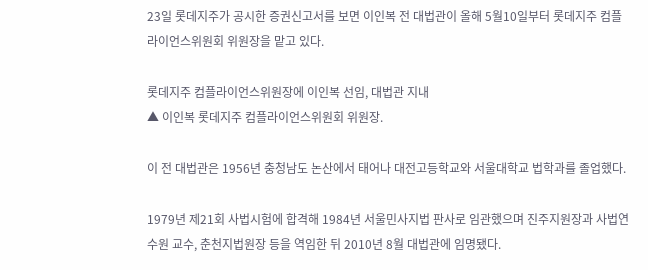23일 롯데지주가 공시한 증권신고서를 보면 이인복 전 대법관이 올해 5월10일부터 롯데지주 컴플라이언스위원회 위원장을 맡고 있다.

롯데지주 컴플라이언스위원장에 이인복 선임, 대법관 지내
▲ 이인복 롯데지주 컴플라이언스위원회 위원장.

이 전 대법관은 1956년 충청남도 논산에서 태어나 대전고등학교와 서울대학교 법학과를 졸업했다.

1979년 제21회 사법시험에 합격해 1984년 서울민사지법 판사로 임관했으며 진주지원장과 사법연수원 교수, 춘천지법원장 등을 역임한 뒤 2010년 8월 대법관에 임명됐다.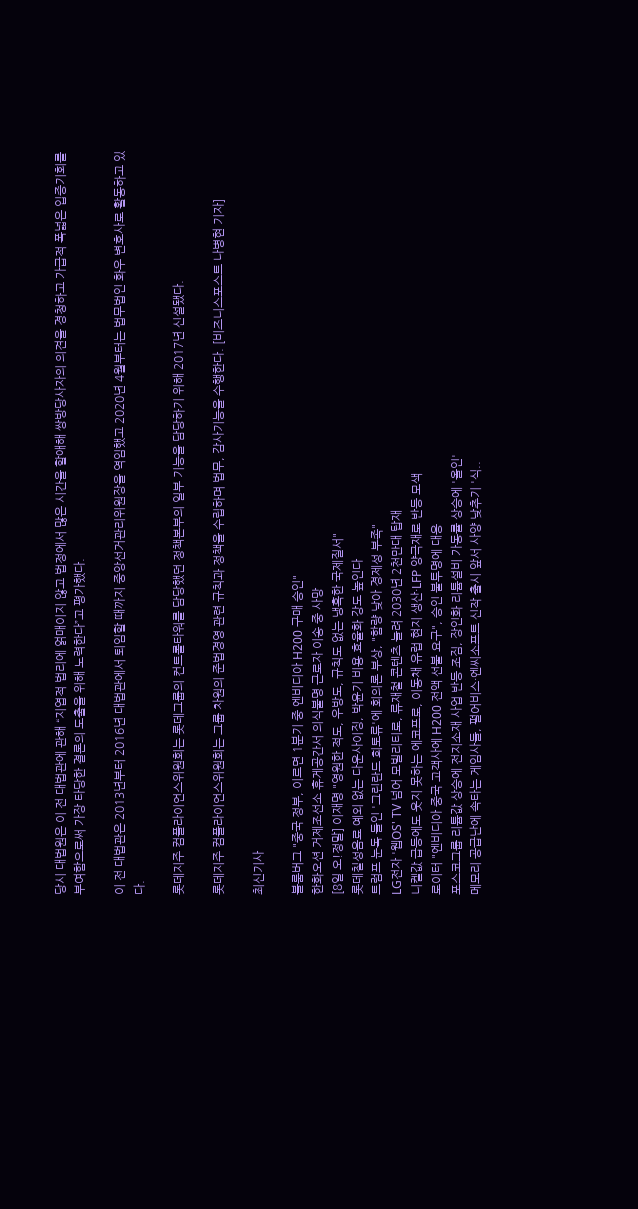당시 대법원은 이 전 대법관에 관해 “지엽적 법리에 얽매이지 않고 법정에서 많은 시간을 할애해 쌍방당사자의 의견을 경청하고 가급적 폭넓은 입증기회를 부여함으로써 가장 타당한 결론의 도출을 위해 노력한다”고 평가했다.

이 전 대법관은 2013년부터 2016년 대법관에서 퇴임할 때까지 중앙선거관리위원장을 역임했고 2020년 4월부터는 법무법인 화우 변호사로 활동하고 있다.

롯데지주 컴플라이언스위원회는 롯데그룹의 컨트롤타워를 담당했던 정책본부의 일부 기능을 담당하기 위해 2017년 신설됐다.

롯데지주 컴플라이언스위원회는 그룹 차원의 준법경영 관련 규칙과 정책을 수립하며 법무, 감사기능을 수행한다. [비즈니스포스트 나병현 기자]

최신기사

블룸버그 "중국 정부, 이르면 1분기 중 엔비디아 H200 구매 승인"
한화오션 거제조선소 휴게공간서 의식불명 근로자 이송 중 사망
[8일 오!정말] 이재명 "영원한 적도, 우방도, 규칙도 없는 냉혹한 국제질서"
롯데칠성음료 예외 없는 다운사이징, 박윤기 비용 효율화 강도 높인다
트럼프 눈독 들인 '그린란드 희토류'에 회의론 부상, "함량 낮아 경제성 부족"
LG전자 '웹OS' TV 넘어 모빌리티로, 류재철 콘텐츠 늘려 2030년 2천만대 탑재
니켈값 급등에도 웃지 못하는 에코프로, 이동채 유럽 현지 생산·LFP 양극재로 반등 모색
로이터 "엔비디아 중국 고객사에 H200 전액 선불 요구", 승인 불투명에 대응
포스코그룹 리튬값 상승에 전지소재 사업 반등 조짐, 장인화 리튬설비 가동률 상승에 '올인'
메모리 공급난에 속타는 게임사들, 펄어비스·엔씨소프트 신작 출시 앞서 사양 낮추기 '식..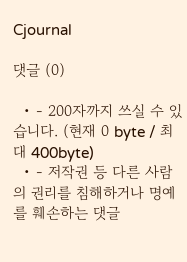Cjournal

댓글 (0)

  • - 200자까지 쓰실 수 있습니다. (현재 0 byte / 최대 400byte)
  • - 저작권 등 다른 사람의 권리를 침해하거나 명예를 훼손하는 댓글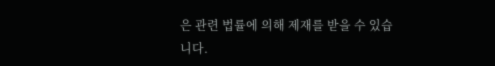은 관련 법률에 의해 제재를 받을 수 있습니다.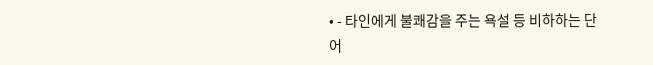• - 타인에게 불쾌감을 주는 욕설 등 비하하는 단어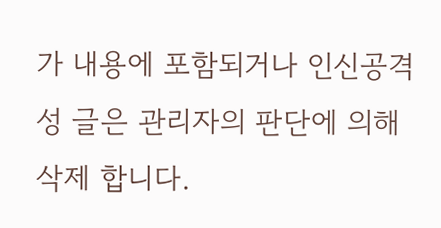가 내용에 포함되거나 인신공격성 글은 관리자의 판단에 의해 삭제 합니다.